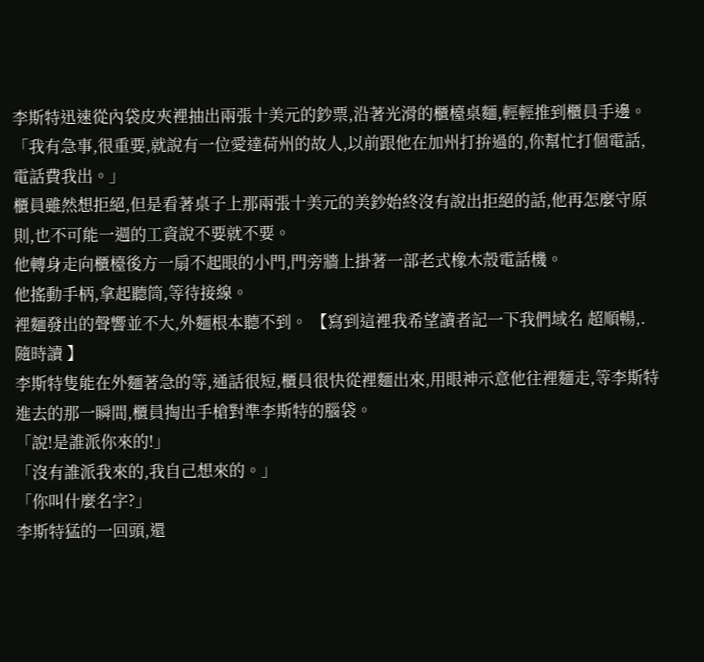李斯特迅速從內袋皮夾裡抽出兩張十美元的鈔票,沿著光滑的櫃檯桌麵,輕輕推到櫃員手邊。
「我有急事,很重要,就說有一位愛達荷州的故人,以前跟他在加州打拚過的,你幫忙打個電話,電話費我出。」
櫃員雖然想拒絕,但是看著桌子上那兩張十美元的美鈔始終沒有說出拒絕的話,他再怎麼守原則,也不可能一週的工資說不要就不要。
他轉身走向櫃檯後方一扇不起眼的小門,門旁牆上掛著一部老式橡木殼電話機。
他搖動手柄,拿起聽筒,等待接線。
裡麵發出的聲響並不大,外麵根本聽不到。 【寫到這裡我希望讀者記一下我們域名 超順暢,.隨時讀 】
李斯特隻能在外麵著急的等,通話很短,櫃員很快從裡麵出來,用眼神示意他往裡麵走,等李斯特進去的那一瞬間,櫃員掏出手槍對準李斯特的腦袋。
「說!是誰派你來的!」
「沒有誰派我來的,我自己想來的。」
「你叫什麼名字?」
李斯特猛的一回頭,還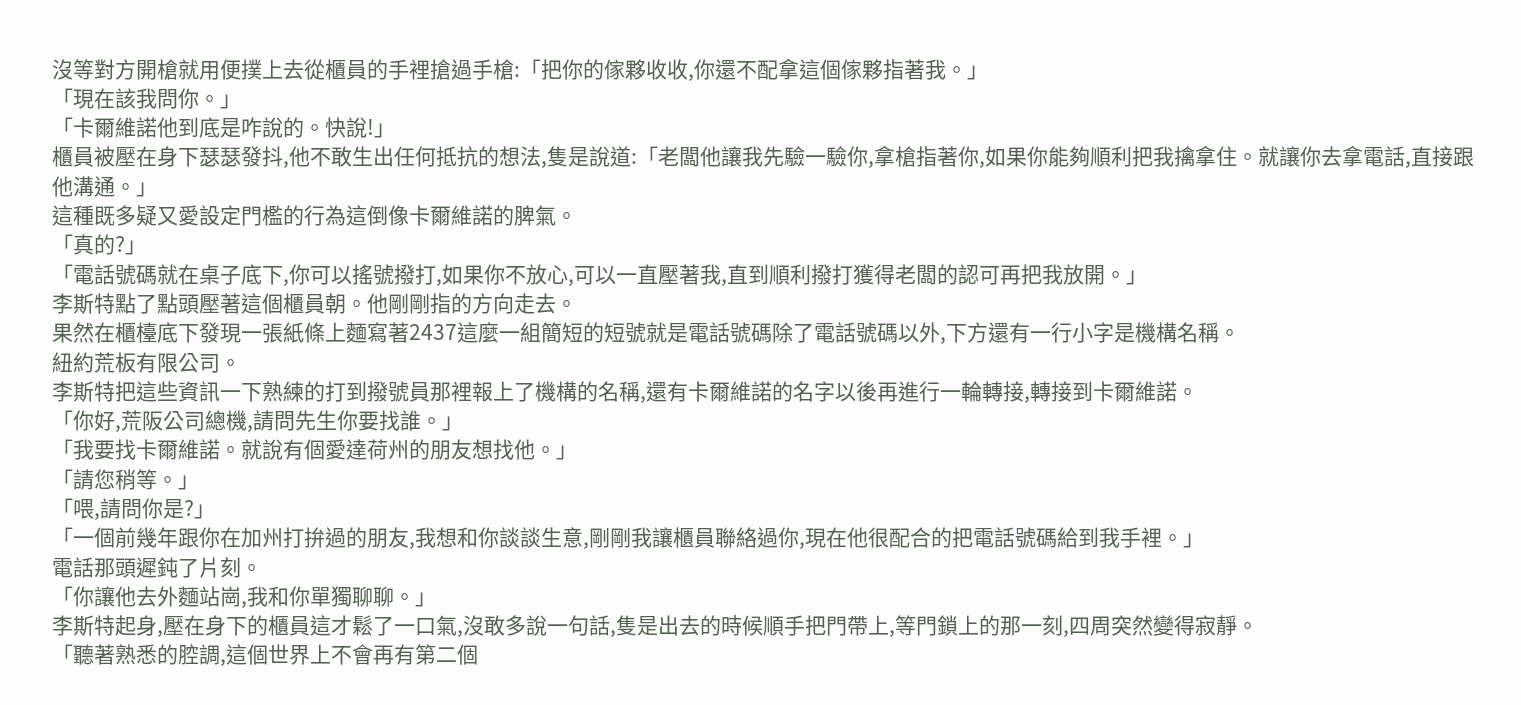沒等對方開槍就用便撲上去從櫃員的手裡搶過手槍:「把你的傢夥收收,你還不配拿這個傢夥指著我。」
「現在該我問你。」
「卡爾維諾他到底是咋說的。快說!」
櫃員被壓在身下瑟瑟發抖,他不敢生出任何抵抗的想法,隻是說道:「老闆他讓我先驗一驗你,拿槍指著你,如果你能夠順利把我擒拿住。就讓你去拿電話,直接跟他溝通。」
這種既多疑又愛設定門檻的行為這倒像卡爾維諾的脾氣。
「真的?」
「電話號碼就在桌子底下,你可以搖號撥打,如果你不放心,可以一直壓著我,直到順利撥打獲得老闆的認可再把我放開。」
李斯特點了點頭壓著這個櫃員朝。他剛剛指的方向走去。
果然在櫃檯底下發現一張紙條上麵寫著2437這麼一組簡短的短號就是電話號碼除了電話號碼以外,下方還有一行小字是機構名稱。
紐約荒板有限公司。
李斯特把這些資訊一下熟練的打到撥號員那裡報上了機構的名稱,還有卡爾維諾的名字以後再進行一輪轉接,轉接到卡爾維諾。
「你好,荒阪公司總機,請問先生你要找誰。」
「我要找卡爾維諾。就說有個愛達荷州的朋友想找他。」
「請您稍等。」
「喂,請問你是?」
「一個前幾年跟你在加州打拚過的朋友,我想和你談談生意,剛剛我讓櫃員聯絡過你,現在他很配合的把電話號碼給到我手裡。」
電話那頭遲鈍了片刻。
「你讓他去外麵站崗,我和你單獨聊聊。」
李斯特起身,壓在身下的櫃員這才鬆了一口氣,沒敢多說一句話,隻是出去的時候順手把門帶上,等門鎖上的那一刻,四周突然變得寂靜。
「聽著熟悉的腔調,這個世界上不會再有第二個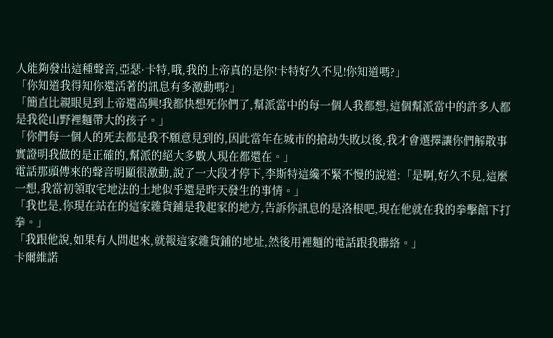人能夠發出這種聲音,亞瑟·卡特,哦,我的上帝真的是你!卡特好久不見!你知道嗎?」
「你知道我得知你還活著的訊息有多激動嗎?」
「簡直比親眼見到上帝還高興!我都快想死你們了,幫派當中的每一個人我都想,這個幫派當中的許多人都是我從山野裡麵帶大的孩子。」
「你們每一個人的死去都是我不願意見到的,因此當年在城市的搶劫失敗以後,我才會選擇讓你們解散事實證明我做的是正確的,幫派的絕大多數人現在都還在。」
電話那頭傳來的聲音明顯很激動,說了一大段才停下,李斯特這纔不緊不慢的說道:「是啊,好久不見,這麼一想,我當初領取宅地法的土地似乎還是昨天發生的事情。」
「我也是,你現在站在的這家雜貨鋪是我起家的地方,告訴你訊息的是洛根吧,現在他就在我的拳擊館下打拳。」
「我跟他說,如果有人問起來,就報這家雜貨鋪的地址,然後用裡麵的電話跟我聯絡。」
卡爾維諾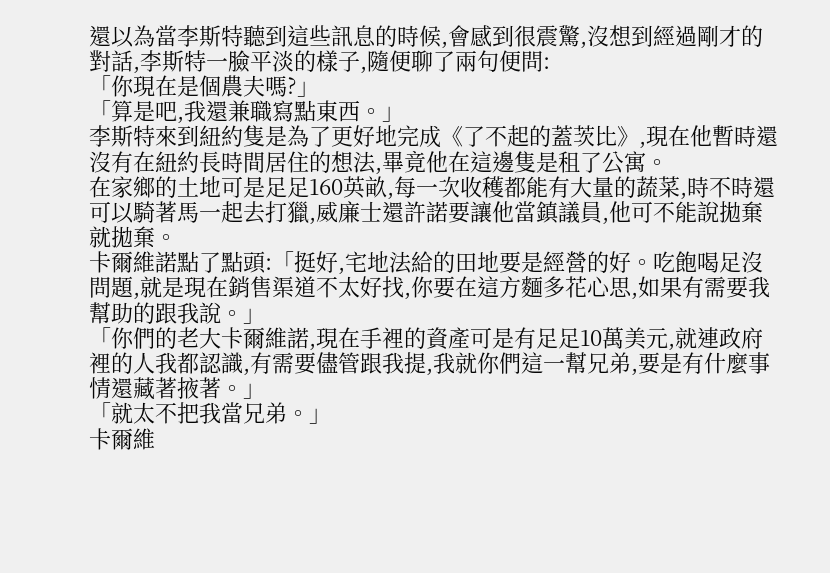還以為當李斯特聽到這些訊息的時候,會感到很震驚,沒想到經過剛才的對話,李斯特一臉平淡的樣子,隨便聊了兩句便問:
「你現在是個農夫嗎?」
「算是吧,我還兼職寫點東西。」
李斯特來到紐約隻是為了更好地完成《了不起的蓋茨比》,現在他暫時還沒有在紐約長時間居住的想法,畢竟他在這邊隻是租了公寓。
在家鄉的土地可是足足160英畝,每一次收穫都能有大量的蔬菜,時不時還可以騎著馬一起去打獵,威廉士還許諾要讓他當鎮議員,他可不能說拋棄就拋棄。
卡爾維諾點了點頭:「挺好,宅地法給的田地要是經營的好。吃飽喝足沒問題,就是現在銷售渠道不太好找,你要在這方麵多花心思,如果有需要我幫助的跟我說。」
「你們的老大卡爾維諾,現在手裡的資產可是有足足10萬美元,就連政府裡的人我都認識,有需要儘管跟我提,我就你們這一幫兄弟,要是有什麼事情還藏著掖著。」
「就太不把我當兄弟。」
卡爾維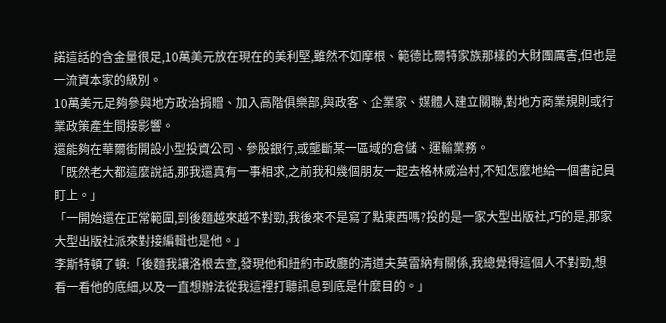諾這話的含金量很足,10萬美元放在現在的美利堅,雖然不如摩根、範德比爾特家族那樣的大財團厲害,但也是一流資本家的級別。
10萬美元足夠參與地方政治捐贈、加入高階俱樂部,與政客、企業家、媒體人建立關聯,對地方商業規則或行業政策產生間接影響。
還能夠在華爾街開設小型投資公司、參股銀行,或壟斷某一區域的倉儲、運輸業務。
「既然老大都這麼說話,那我還真有一事相求,之前我和幾個朋友一起去格林威治村,不知怎麼地給一個書記員盯上。」
「一開始還在正常範圍,到後麵越來越不對勁,我後來不是寫了點東西嗎?投的是一家大型出版社,巧的是,那家大型出版社派來對接編輯也是他。」
李斯特頓了頓:「後麵我讓洛根去查,發現他和紐約市政廳的清道夫莫雷納有關係,我總覺得這個人不對勁,想看一看他的底細,以及一直想辦法從我這裡打聽訊息到底是什麼目的。」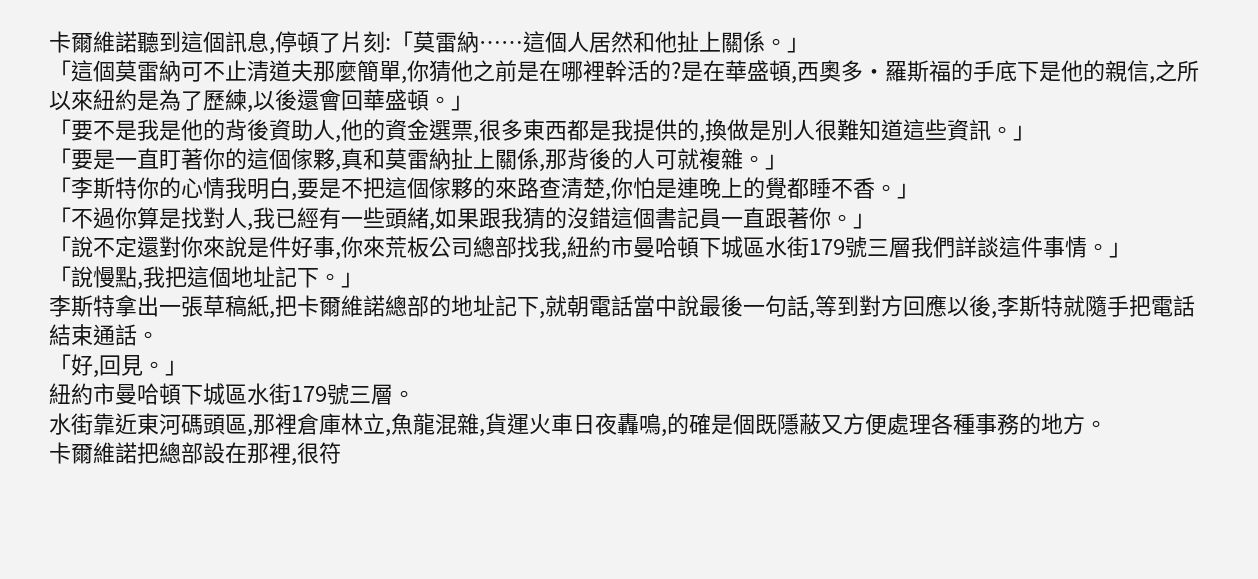卡爾維諾聽到這個訊息,停頓了片刻:「莫雷納……這個人居然和他扯上關係。」
「這個莫雷納可不止清道夫那麼簡單,你猜他之前是在哪裡幹活的?是在華盛頓,西奧多·羅斯福的手底下是他的親信,之所以來紐約是為了歷練,以後還會回華盛頓。」
「要不是我是他的背後資助人,他的資金選票,很多東西都是我提供的,換做是別人很難知道這些資訊。」
「要是一直盯著你的這個傢夥,真和莫雷納扯上關係,那背後的人可就複雜。」
「李斯特你的心情我明白,要是不把這個傢夥的來路查清楚,你怕是連晚上的覺都睡不香。」
「不過你算是找對人,我已經有一些頭緒,如果跟我猜的沒錯這個書記員一直跟著你。」
「說不定還對你來說是件好事,你來荒板公司總部找我,紐約市曼哈頓下城區水街179號三層我們詳談這件事情。」
「說慢點,我把這個地址記下。」
李斯特拿出一張草稿紙,把卡爾維諾總部的地址記下,就朝電話當中說最後一句話,等到對方回應以後,李斯特就隨手把電話結束通話。
「好,回見。」
紐約市曼哈頓下城區水街179號三層。
水街靠近東河碼頭區,那裡倉庫林立,魚龍混雜,貨運火車日夜轟鳴,的確是個既隱蔽又方便處理各種事務的地方。
卡爾維諾把總部設在那裡,很符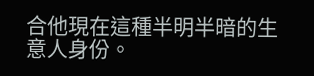合他現在這種半明半暗的生意人身份。